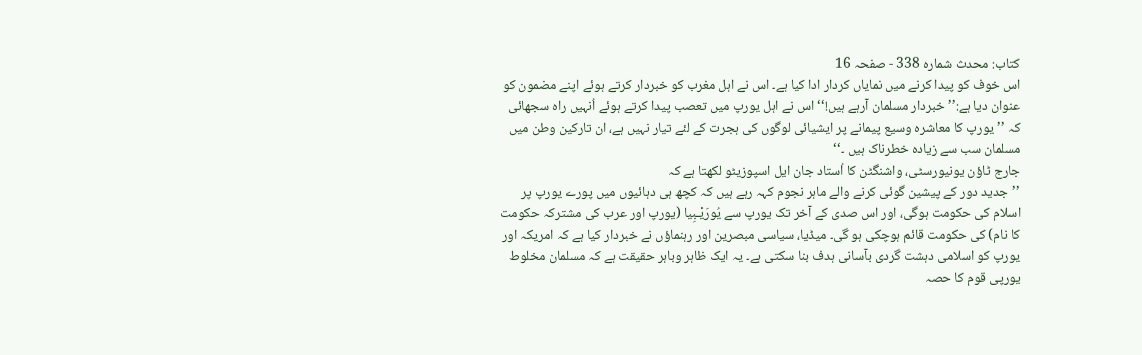کتاب: محدث شمارہ 338 - صفحہ 16
اس خوف کو پیدا کرنے میں نمایاں کردار ادا کیا ہے۔ اس نے اہل مغرب کو خبردار کرتے ہوئے اپنے مضمون کو عنوان دیا ہے:’’ خبردار مسلمان آرہے ہیں!‘‘ اس نے اہل یورپ میں تعصب پیدا کرتے ہوئے اُنہیں راہ سجھائی کہ ’’یورپ کا معاشرہ وسیع پیمانے پر ایشیائی لوگوں کی ہجرت کے لئے تیار نہیں ہے، ان تارکین وطن میں مسلمان سب سے زیادہ خطرناک ہیں ۔‘‘
جارج ٹاؤن یونیورسٹی، واشنگٹن کا اُستاد جان ایل اسپوزیٹو لکھتا ہے کہ
’’جدید دور کے پیشین گوئی کرنے والے ماہر نجوم کہہ رہے ہیں کہ کچھ ہی دہائیوں میں پورے یورپ پر اسلام کی حکومت ہوگی، اور اس صدی کے آخر تک یورپ سے یُورَیْـبِیا (یورپ اور عرب کی مشترکہ حکومت کا نام) کی حکومت قائم ہوچکی ہو گی۔ میڈیا، سیاسی مبصرین اور رہنماؤں نے خبردار کیا ہے کہ امریکہ اور یورپ کو اسلامی دہشت گردی بآسانی ہدف بنا سکتی ہے۔ یہ ایک ظاہر وباہر حقیقت ہے کہ مسلمان مخلوط یورپی قوم کا حصہ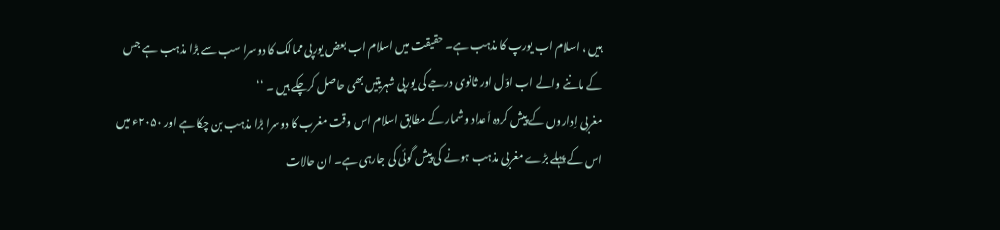ہیں ، اسلام اب یورپ کا مذہب ہے۔ حقیقت میں اسلام اب بعض یورپی ممالک کا دوسرا سب سے بڑا مذہب ہے جس کے ماننے والے اب اوّل اور ثانوی درجے کی یورپی شہریتیں بھی حاصل کرچکے ہیں ۔ ‘‘
مغربی اِداروں کے پیش کردہ اَعداد وشمار کے مطابق اسلام اس وقت مغرب کا دوسرا بڑا مذہب بن چکا ہے اور ۲۰۵۰ء میں اس کے پہلے بڑے مغربی مذہب ہونے کی پیش گوئی کی جارہی ہے۔ ان حالات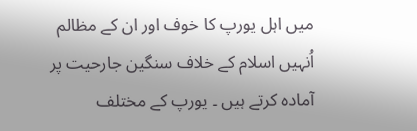میں اہل یورپ کا خوف اور ان کے مظالم اُنہیں اسلام کے خلاف سنگین جارحیت پر آمادہ کرتے ہیں ۔ یورپ کے مختلف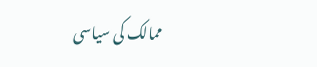ممالک کی سیاسی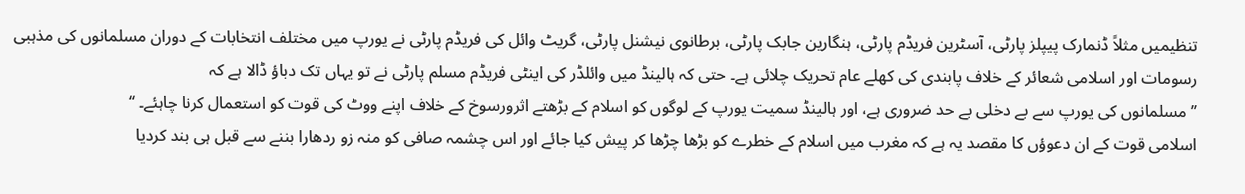تنظیمیں مثلاً ڈنمارک پیپلز پارٹی، آسٹرین فریڈم پارٹی، ہنگارین جابک پارٹی، برطانوی نیشنل پارٹی، گریٹ وائل کی فریڈم پارٹی نے یورپ میں مختلف انتخابات کے دوران مسلمانوں کی مذہبی رسومات اور اسلامی شعائر کے خلاف پابندی کی کھلے عام تحریک چلائی ہے۔ حتی کہ ہالینڈ میں وائلڈر کی اینٹی فریڈم مسلم پارٹی نے تو یہاں تک دباؤ ڈالا ہے کہ
’’ مسلمانوں کی یورپ سے بے دخلی بے حد ضروری ہے، اور ہالینڈ سمیت یورپ کے لوگوں کو اسلام کے بڑھتے اثرورسوخ کے خلاف اپنے ووٹ کی قوت کو استعمال کرنا چاہئے۔ ‘‘
اسلامی قوت کے ان دعوؤں کا مقصد یہ ہے کہ مغرب میں اسلام کے خطرے کو بڑھا چڑھا کر پیش کیا جائے اور اس چشمہ صافی کو منہ زو ردھارا بننے سے قبل ہی بند کردیا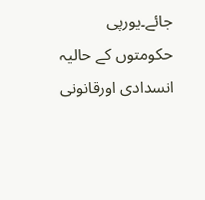جائے۔یورپی حکومتوں کے حالیہ انسدادی اورقانونی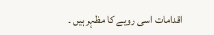اقدامات اسی رویے کا مظہرہیں ۔